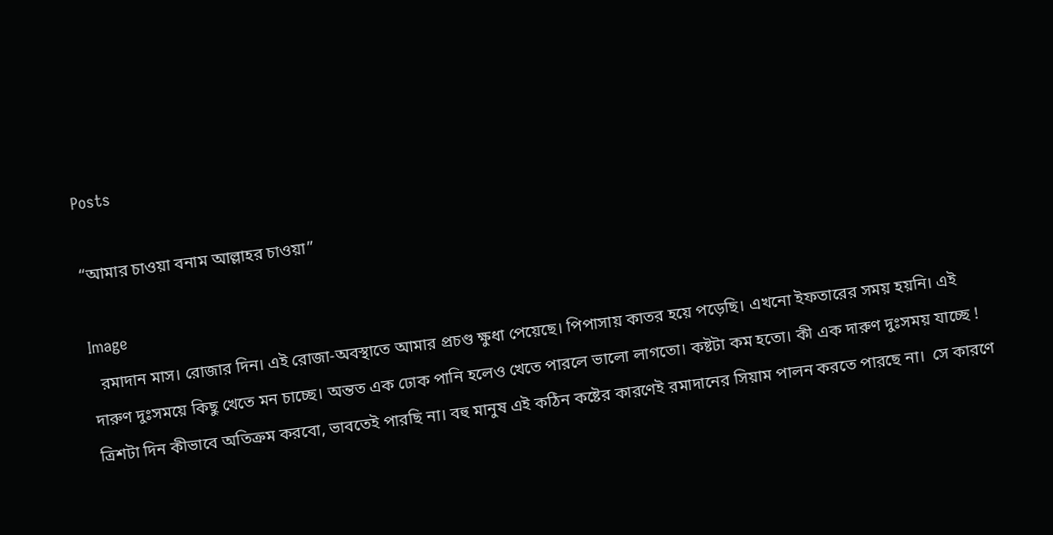Posts

“আমার চাওয়া বনাম আল্লাহর চাওয়া”

Image
  রমাদান মাস। রোজার দিন। এই রোজা-অবস্থাতে আমার প্রচণ্ড ক্ষুধা পেয়েছে। পিপাসায় কাতর হয়ে পড়েছি। এখনো ইফতারের সময় হয়নি। এই দারুণ দুঃসময়ে কিছু খেতে মন চাচ্ছে। অন্তত এক ঢোক পানি হলেও খেতে পারলে ভালো লাগতো। কষ্টটা কম হতো। কী এক দারুণ দুঃসময় যাচ্ছে ! ত্রিশটা দিন কীভাবে অতিক্রম করবো, ভাবতেই পারছি না। বহু মানুষ এই কঠিন কষ্টের কারণেই রমাদানের সিয়াম পালন করতে পারছে না।  সে কারণে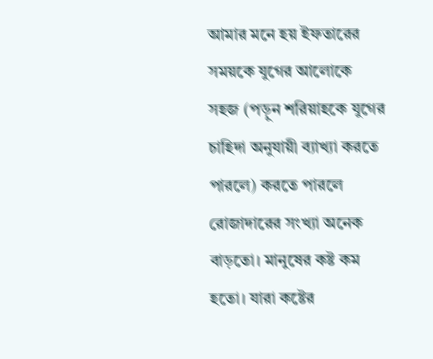আমার মনে হয় ইফতারের সময়কে যুগের আলোকে সহজ (পড়ুন শরিয়াহকে যুগের চাহিদা অনুযায়ী ব্যাখ্যা করতে পারলে) করতে পারলে রোজাদারের সংখ্যা অনেক বাড়তো। মানুষের কষ্ট কম হতো। যারা কষ্টের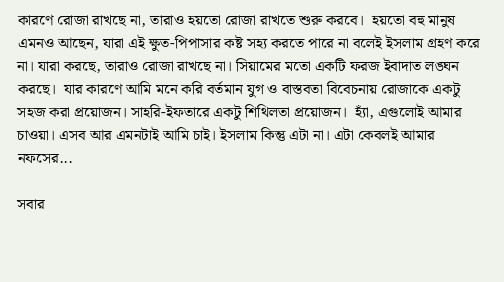কারণে রোজা রাখছে না, তারাও হয়তো রোজা রাখতে শুরু করবে।  হয়তো বহু মানুষ এমনও আছেন, যারা এই ক্ষুত-পিপাসার কষ্ট সহ্য করতে পারে না বলেই ইসলাম গ্রহণ করে না। যারা করছে, তারাও রোজা রাখছে না। সিয়ামের মতো একটি ফরজ ইবাদাত লঙ্ঘন করছে।  যার কারণে আমি মনে করি বর্তমান যুগ ও বাস্তবতা বিবেচনায় রোজাকে একটু সহজ করা প্রয়োজন। সাহরি-ইফতারে একটু শিথিলতা প্রয়োজন।  হ্যাঁ, এগুলোই আমার চাওয়া। এসব আর এমনটাই আমি চাই। ইসলাম কিন্তু এটা না। এটা কেবলই আমার নফসের...

সবার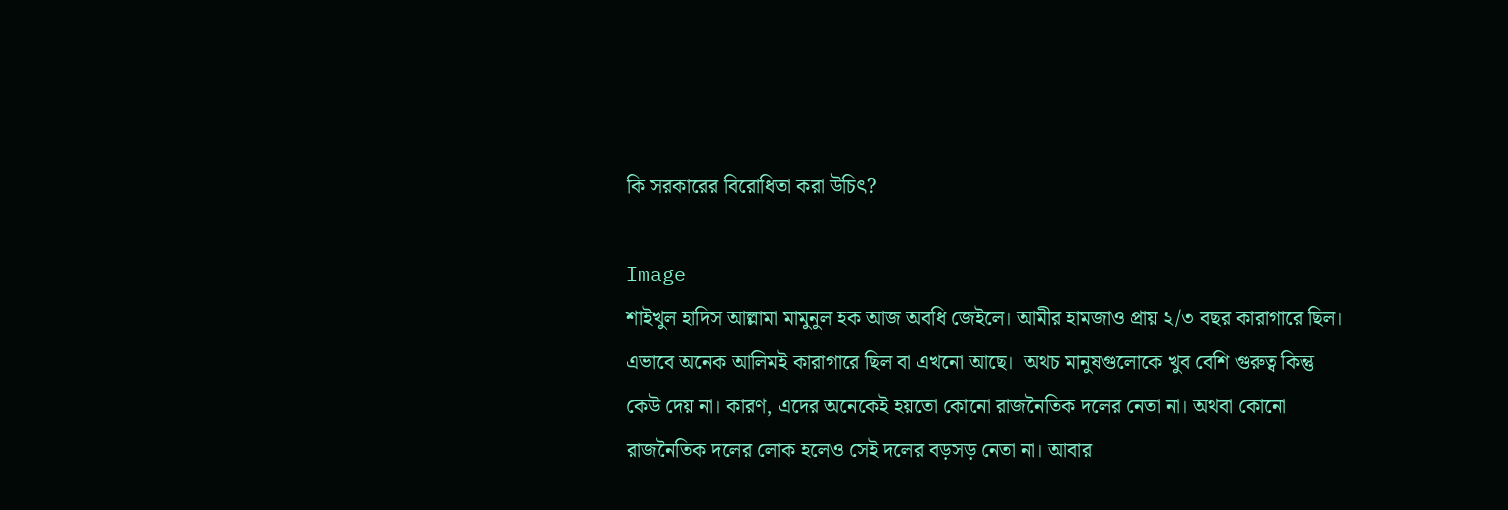কি সরকারের বিরোধিতা করা উচিৎ?

Image
শাইখুল হাদিস আল্লামা মামুনুল হক আজ অবধি জেইলে। আমীর হামজাও প্রায় ২/৩ বছর কারাগারে ছিল। এভাবে অনেক আলিমই কারাগারে ছিল বা এখনো আছে।  অথচ মানুষগুলোকে খুব বেশি গুরুত্ব কিন্তু কেউ দেয় না। কারণ, এদের অনেকেই হয়তো কোনো রাজনৈতিক দলের নেতা না। অথবা কোনো রাজনৈতিক দলের লোক হলেও সেই দলের বড়সড় নেতা না। আবার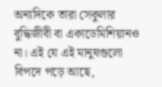অন্যদিকে তারা সেকুলার বুদ্ধিজীবী বা একাডেমিশিয়ানও না। এই যে এই মানুষগুলো বিপদে পড়ে আছে,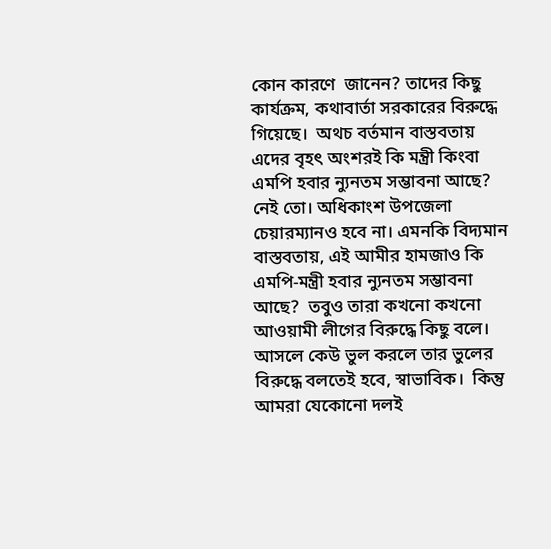কোন কারণে  জানেন? তাদের কিছু কার্যক্রম, কথাবার্তা সরকারের বিরুদ্ধে গিয়েছে।  অথচ বর্তমান বাস্তবতায় এদের বৃহৎ অংশরই কি মন্ত্রী কিংবা এমপি হবার ন্যুনতম সম্ভাবনা আছে? নেই তো। অধিকাংশ উপজেলা চেয়ারম্যানও হবে না। এমনকি বিদ্যমান বাস্তবতায়, এই আমীর হামজাও কি এমপি-মন্ত্রী হবার ন্যুনতম সম্ভাবনা আছে?  তবুও তারা কখনো কখনো আওয়ামী লীগের বিরুদ্ধে কিছু বলে। আসলে কেউ ভুল করলে তার ভুলের বিরুদ্ধে বলতেই হবে, স্বাভাবিক।  কিন্তু আমরা যেকোনো দলই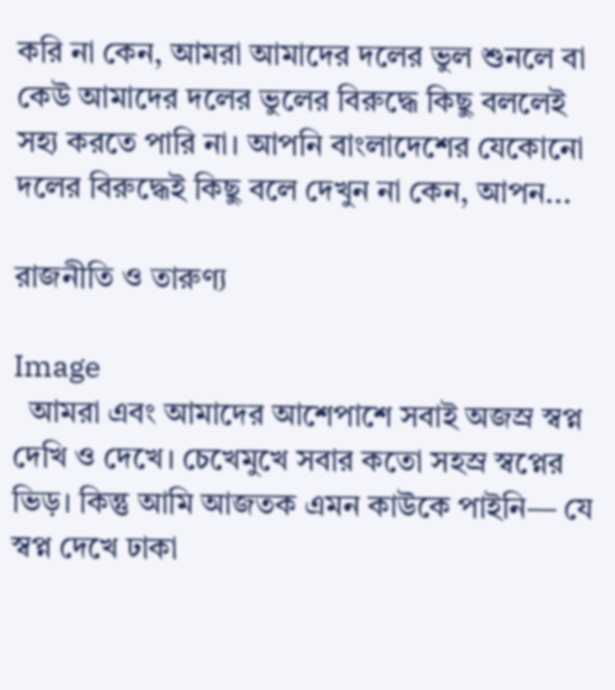করি না কেন, আমরা আমাদের দলের ভুল শুনলে বা কেউ আমাদের দলের ভুলের বিরুদ্ধে কিছু বললেই সহ্য করতে পারি না। আপনি বাংলাদেশের যেকোনো দলের বিরুদ্ধেই কিছু বলে দেখুন না কেন, আপন...

রাজনীতি ও তারুণ্য

Image
  আমরা এবং আমাদের আশেপাশে সবাই অজস্র স্বপ্ন দেখি ও দেখে। চেখেমুখে সবার কতো সহস্র স্বপ্নের ভিড়। কিন্তু আমি আজতক এমন কাউকে পাইনি— যে স্বপ্ন দেখে ঢাকা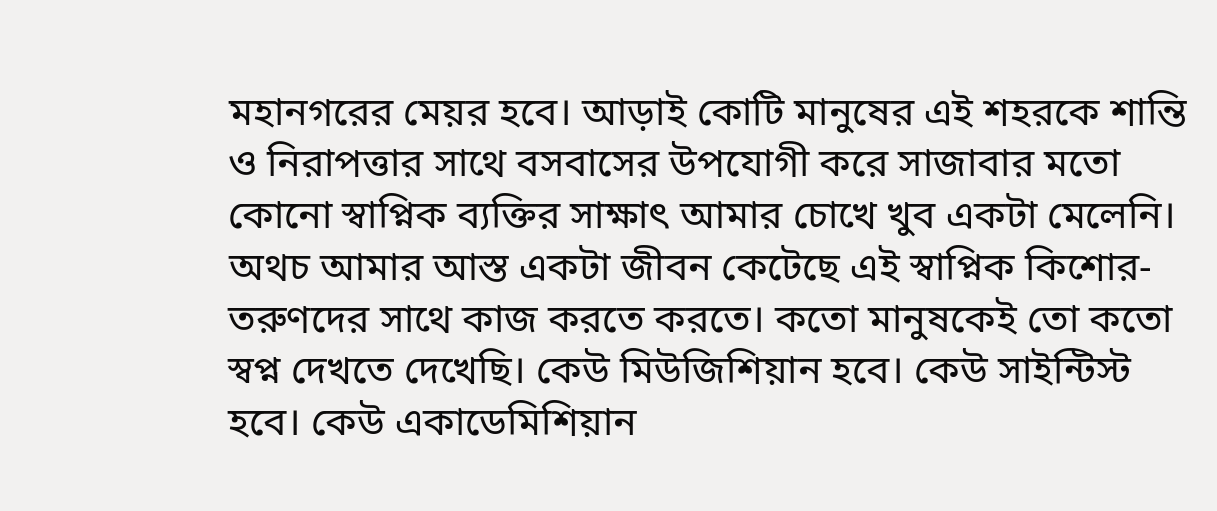মহানগরের মেয়র হবে। আড়াই কোটি মানুষের এই শহরকে শান্তি ও নিরাপত্তার সাথে বসবাসের উপযোগী করে সাজাবার মতো কোনো স্বাপ্নিক ব্যক্তির সাক্ষাৎ আমার চোখে খুব একটা মেলেনি। অথচ আমার আস্ত একটা জীবন কেটেছে এই স্বাপ্নিক কিশোর-তরুণদের সাথে কাজ করতে করতে। কতো মানুষকেই তো কতো স্বপ্ন দেখতে দেখেছি। কেউ মিউজিশিয়ান হবে। কেউ সাইন্টিস্ট হবে। কেউ একাডেমিশিয়ান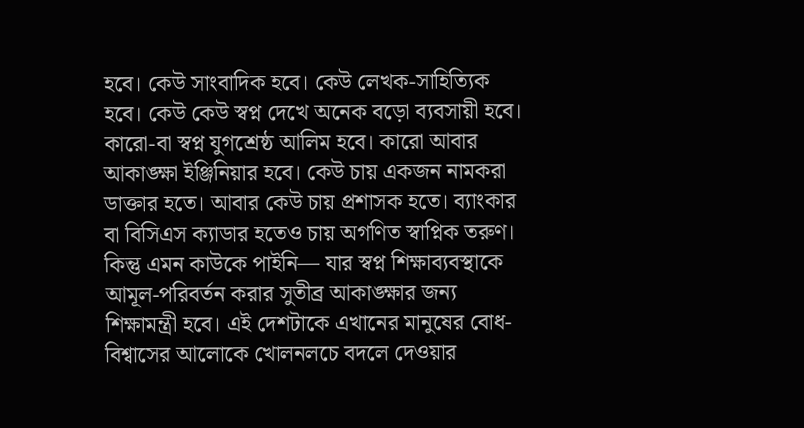হবে। কেউ সাংবাদিক হবে। কেউ লেখক-সাহিত্যিক হবে। কেউ কেউ স্বপ্ন দেখে অনেক বড়ো ব্যবসায়ী হবে। কারো-বা স্বপ্ন যুগশ্রেষ্ঠ আলিম হবে। কারো আবার আকাঙ্ক্ষা ইঞ্জিনিয়ার হবে। কেউ চায় একজন নামকরা ডাক্তার হতে। আবার কেউ চায় প্রশাসক হতে। ব্যাংকার বা বিসিএস ক্যাডার হতেও চায় অগণিত স্বাপ্নিক তরুণ। কিন্তু এমন কাউকে পাইনি— যার স্বপ্ন শিক্ষাব্যবস্থাকে আমূল-পরিবর্তন করার সুতীব্র আকাঙ্ক্ষার জন্য শিক্ষামন্ত্রী হবে। এই দেশটাকে এখানের মানুষের বোধ-বিশ্বাসের আলোকে খোলনলচে বদলে দেওয়ার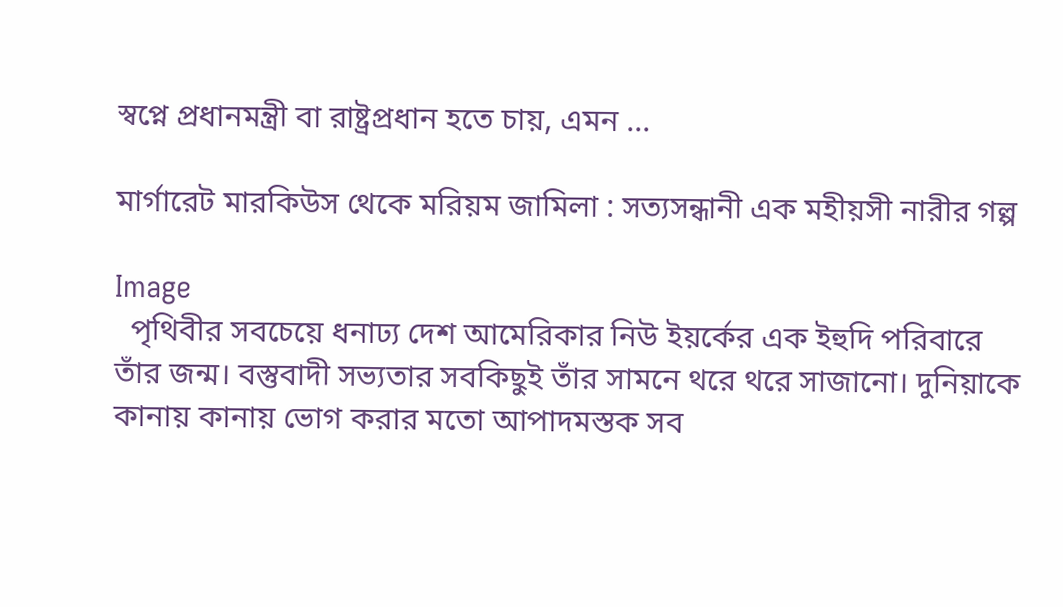স্বপ্নে প্রধানমন্ত্রী বা রাষ্ট্রপ্রধান হতে চায়, এমন ...

মার্গারেট মারকিউস থেকে মরিয়ম জামিলা : সত্যসন্ধানী এক মহীয়সী নারীর গল্প

Image
  পৃথিবীর সবচেয়ে ধনাঢ্য দেশ আমেরিকার নিউ ইয়র্কের এক ইহুদি পরিবারে তাঁর জন্ম। বস্তুবাদী সভ্যতার সবকিছুই তাঁর সামনে থরে থরে সাজানো। দুনিয়াকে কানায় কানায় ভোগ করার মতো আপাদমস্তক সব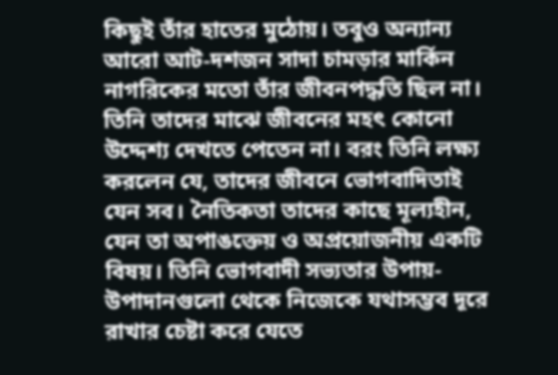কিছুই তাঁর হাতের মুঠোয়। তবুও অন্যান্য আরো আট-দশজন সাদা চামড়ার মার্কিন নাগরিকের মতো তাঁর জীবনপদ্ধতি ছিল না। তিনি তাদের মাঝে জীবনের মহৎ কোনো উদ্দেশ্য দেখতে পেতেন না। বরং তিনি লক্ষ্য করলেন যে, তাদের জীবনে ভোগবাদিতাই যেন সব। নৈতিকতা তাদের কাছে মূল্যহীন, যেন তা অপাঙক্তেয় ও অপ্রয়োজনীয় একটি বিষয়। তিনি ভোগবাদী সভ্যতার উপায়-উপাদানগুলো থেকে নিজেকে যথাসম্ভব দূরে রাখার চেষ্টা করে যেতে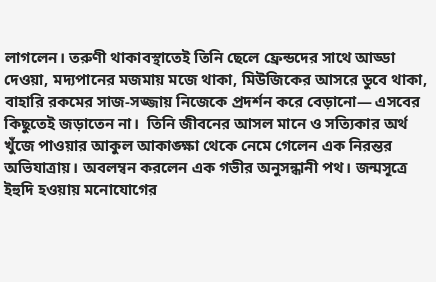লাগলেন। তরুণী থাকাবস্থাতেই তিনি ছেলে ফ্রেন্ডদের সাথে আড্ডা দেওয়া, মদ্যপানের মজমায় মজে থাকা, মিউজিকের আসরে ডুবে থাকা, বাহারি রকমের সাজ-সজ্জায় নিজেকে প্রদর্শন করে বেড়ানো— এসবের কিছুতেই জড়াতেন না।  তিনি জীবনের আসল মানে ও সত্যিকার অর্থ খুঁজে পাওয়ার আকুল আকাঙ্ক্ষা থেকে নেমে গেলেন এক নিরন্তর অভিযাত্রায়। অবলম্বন করলেন এক গভীর অনুসন্ধানী পথ। জন্মসূত্রে ইহুদি হওয়ায় মনোযোগের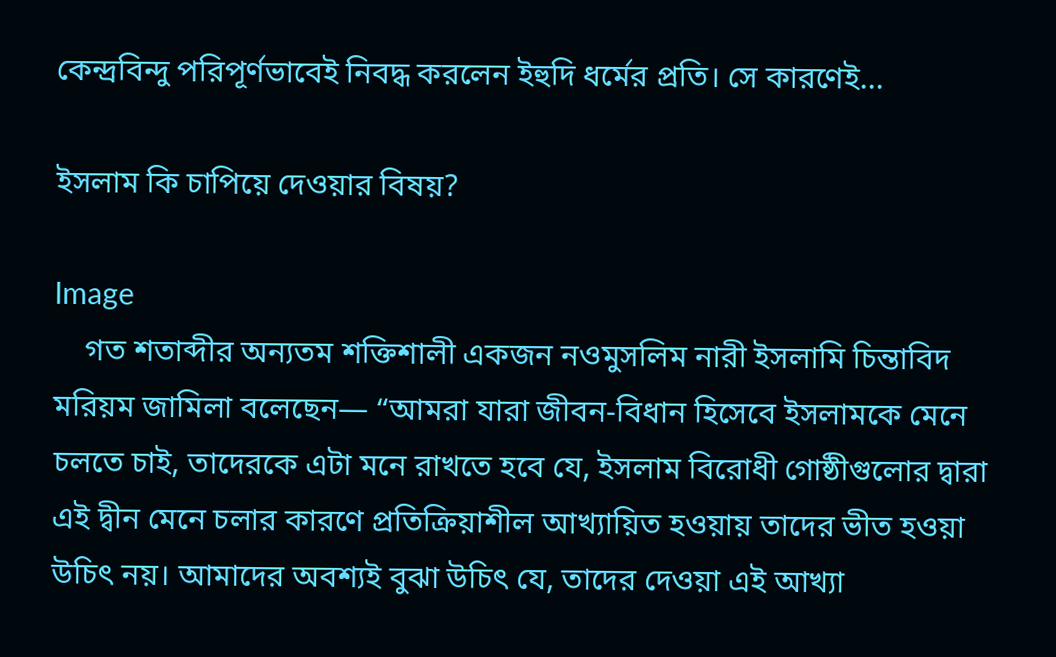কেন্দ্রবিন্দু পরিপূর্ণভাবেই নিবদ্ধ করলেন ইহুদি ধর্মের প্রতি। সে কারণেই...

ইসলাম কি চাপিয়ে দেওয়ার বিষয়?

Image
    গত শতাব্দীর অন্যতম শক্তিশালী একজন নওমুসলিম নারী ইসলামি চিন্তাবিদ মরিয়ম জামিলা বলেছেন— “আমরা যারা জীবন-বিধান হিসেবে ইসলামকে মেনে চলতে চাই, তাদেরকে এটা মনে রাখতে হবে যে, ইসলাম বিরোধী গোষ্ঠীগুলোর দ্বারা এই দ্বীন মেনে চলার কারণে প্রতিক্রিয়াশীল আখ্যায়িত হওয়ায় তাদের ভীত হওয়া উচিৎ নয়। আমাদের অবশ্যই বুঝা উচিৎ যে, তাদের দেওয়া এই আখ্যা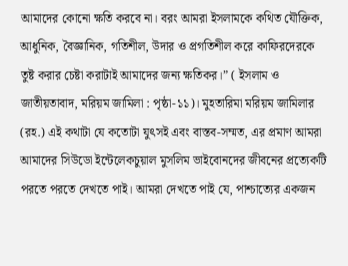আমাদের কোনো ক্ষতি করবে না। বরং আমরা ইসলামকে কথিত যৌক্তিক, আধুনিক, বৈজ্ঞানিক, গতিশীল, উদার ও প্রগতিশীল করে কাফিরদেরকে তুষ্ট করার চেষ্টা করাটাই আমাদের জন্য ক্ষতিকর।” ( ইসলাম ও জাতীয়তাবাদ, মরিয়ম জামিলা : পৃষ্ঠা-১১)। মুহতারিমা মরিয়ম জামিলার (রহ.) এই কথাটা যে কতোটা যুৎসই এবং বাস্তব-সম্মত, এর প্রমাণ আমরা আমাদের সিউডো ইন্টেলেকচুয়াল মুসলিম ভাইবোনদের জীবনের প্রত্যেকটি পরতে পরতে দেখতে পাই। আমরা দেখতে পাই যে, পাশ্চাত্যের একজন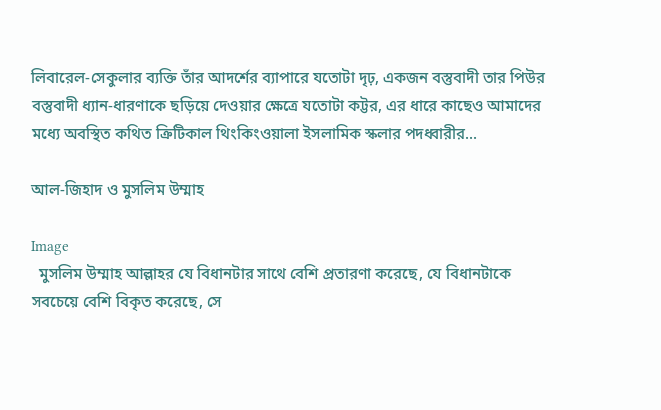লিবারেল-সেকুলার ব্যক্তি তাঁর আদর্শের ব্যাপারে যতোটা দৃঢ়, একজন বস্তুবাদী তার পিউর বস্তুবাদী ধ্যান-ধারণাকে ছড়িয়ে দেওয়ার ক্ষেত্রে যতোটা কট্টর, এর ধারে কাছেও আমাদের মধ্যে অবস্থিত কথিত ক্রিটিকাল থিংকিংওয়ালা ইসলামিক স্কলার পদধ্বারীর...

আল-জিহাদ ও মুসলিম উম্মাহ

Image
  মুসলিম উম্মাহ আল্লাহর যে বিধানটার সাথে বেশি প্রতারণা করেছে, যে বিধানটাকে সবচেয়ে বেশি বিকৃত করেছে, সে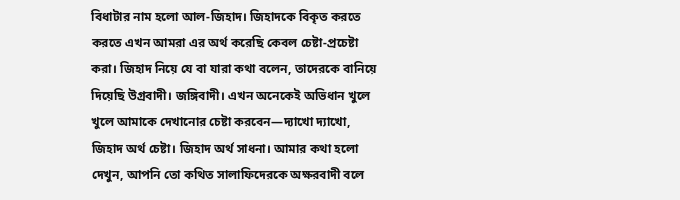বিধাটার নাম হলো আল-জিহাদ। জিহাদকে বিকৃত করতে করতে এখন আমরা এর অর্থ করেছি কেবল চেষ্টা-প্রচেষ্টা করা। জিহাদ নিয়ে যে বা যারা কথা বলেন, তাদেরকে বানিয়ে দিয়েছি উগ্রবাদী। জঙ্গিবাদী। এখন অনেকেই অভিধান খুলে খুলে আমাকে দেখানোর চেষ্টা করবেন—দ্যাখো দ্যাখো, জিহাদ অর্থ চেষ্টা। জিহাদ অর্থ সাধনা। আমার কথা হলো দেখুন, আপনি তো কথিত সালাফিদেরকে অক্ষরবাদী বলে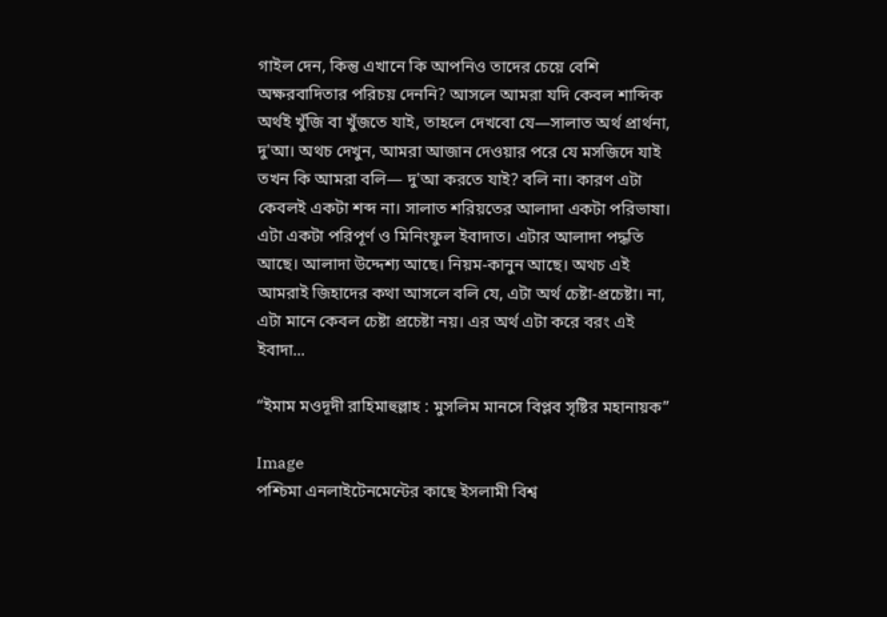গাইল দেন, কিন্তু এখানে কি আপনিও তাদের চেয়ে বেশি অক্ষরবাদিতার পরিচয় দেননি? আসলে আমরা যদি কেবল শাব্দিক অর্থই খুঁজি বা খুঁজতে যাই, তাহলে দেখবো যে—সালাত অর্থ প্রার্থনা, দু'আ। অথচ দেখুন, আমরা আজান দেওয়ার পরে যে মসজিদে যাই তখন কি আমরা বলি— দু'আ করতে যাই? বলি না। কারণ এটা কেবলই একটা শব্দ না। সালাত শরিয়তের আলাদা একটা পরিভাষা। এটা একটা পরিপূর্ণ ও মিনিংফুল ইবাদাত। এটার আলাদা পদ্ধতি আছে। আলাদা উদ্দেশ্য আছে। নিয়ম-কানুন আছে। অথচ এই আমরাই জিহাদের কথা আসলে বলি যে, এটা অর্থ চেষ্টা-প্রচেষ্টা। না, এটা মানে কেবল চেষ্টা প্রচেষ্টা নয়। এর অর্থ এটা করে বরং এই ইবাদা...

“ইমাম মওদূদী রাহিমাহুল্লাহ : মুসলিম মানসে বিপ্লব সৃষ্টির মহানায়ক”

Image
পশ্চিমা এনলাইটেনমেন্টের কাছে ইসলামী বিশ্ব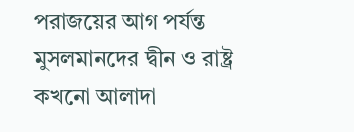পরাজয়ের আগ পর্যন্ত মুসলমানদের দ্বীন ও রাষ্ট্র কখনো আলাদা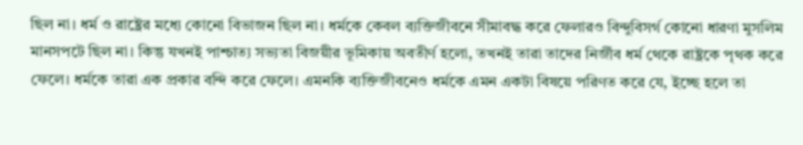ছিল না। ধর্ম ও রাষ্ট্রের মধ্যে কোনো বিভাজন ছিল না। ধর্মকে কেবল ব্যক্তিজীবনে সীমাবদ্ধ করে ফেলারও বিন্দুবিসর্গ কোনো ধারণা মুসলিম মানসপটে ছিল না। কিন্তু যখনই পাশ্চাত্য সভ্যতা বিজয়ীর ভূমিকায় অবতীর্ণ হলো, তখনই তারা তাদের নির্জীব ধর্ম থেকে রাষ্ট্রকে পৃথক করে ফেলে। ধর্মকে তারা এক প্রকার বন্দি করে ফেলে। এমনকি ব্যক্তিজীবনেও ধর্মকে এমন একটা বিষয়ে পরিণত করে যে, ইচ্ছে হলে তা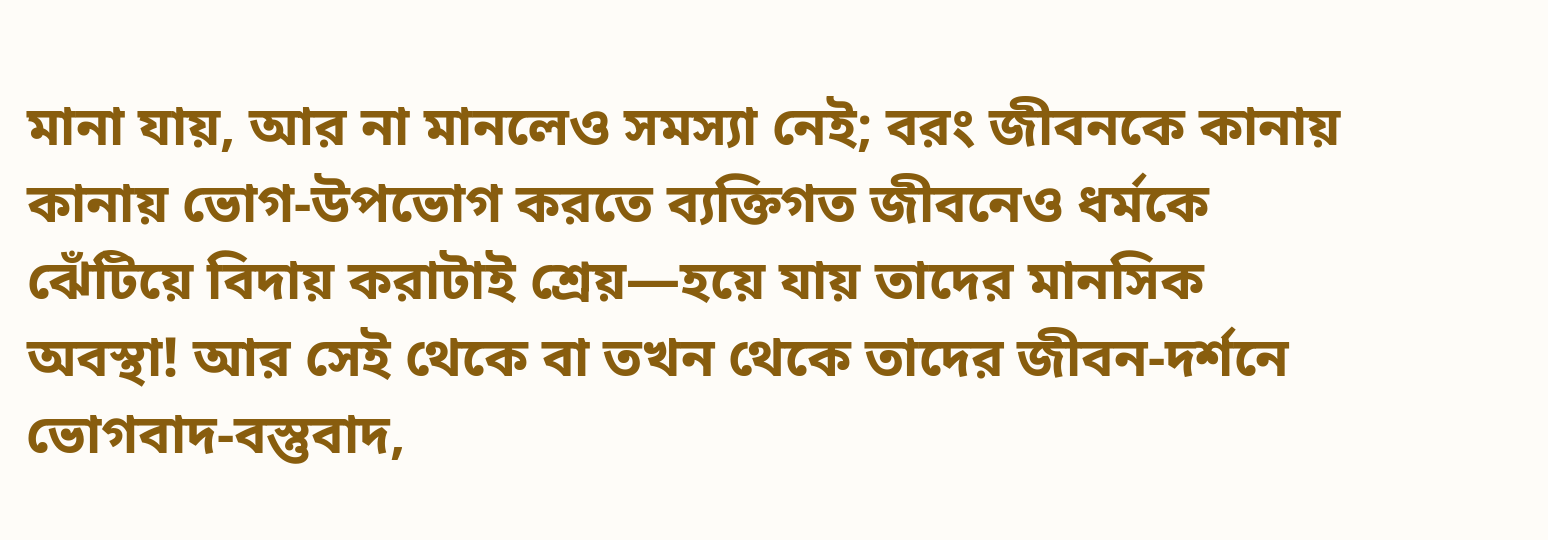মানা যায়, আর না মানলেও সমস্যা নেই; বরং জীবনকে কানায় কানায় ভোগ-উপভোগ করতে ব্যক্তিগত জীবনেও ধর্মকে ঝেঁটিয়ে বিদায় করাটাই শ্রেয়—হয়ে যায় তাদের মানসিক অবস্থা! আর সেই থেকে বা তখন থেকে তাদের জীবন-দর্শনে ভোগবাদ-বস্তুবাদ,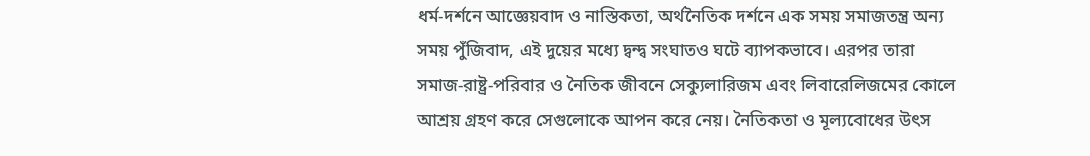ধর্ম-দর্শনে আজ্ঞেয়বাদ ও নাস্তিকতা, অর্থনৈতিক দর্শনে এক সময় সমাজতন্ত্র অন্য সময় পুঁজিবাদ, এই দুয়ের মধ্যে দ্বন্দ্ব সংঘাতও ঘটে ব্যাপকভাবে। এরপর তারা সমাজ-রাষ্ট্র-পরিবার ও নৈতিক জীবনে সেক্যুলারিজম এবং লিবারেলিজমের কোলে আশ্রয় গ্রহণ করে সেগুলোকে আপন করে নেয়। নৈতিকতা ও মূল্যবোধের উৎস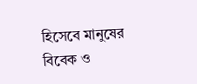হিসেবে মানুষের বিবেক ও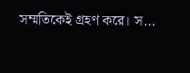সম্মতিকেই গ্রহণ করে। স...